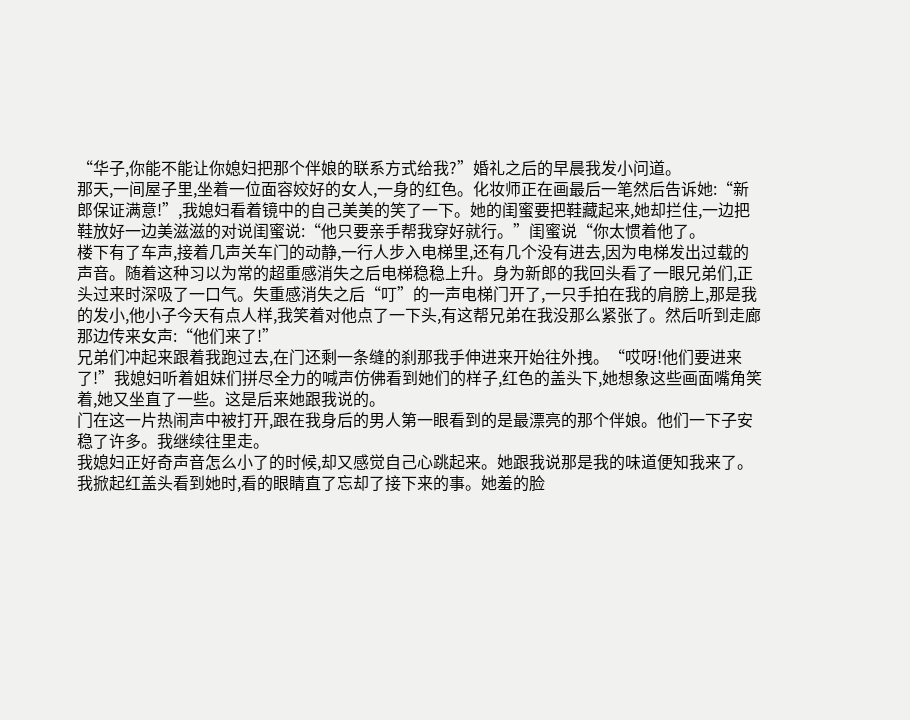“华子,你能不能让你媳妇把那个伴娘的联系方式给我?”婚礼之后的早晨我发小问道。
那天,一间屋子里,坐着一位面容姣好的女人,一身的红色。化妆师正在画最后一笔然后告诉她:“新郎保证满意!”,我媳妇看着镜中的自己美美的笑了一下。她的闺蜜要把鞋藏起来,她却拦住,一边把鞋放好一边美滋滋的对说闺蜜说:“他只要亲手帮我穿好就行。”闺蜜说“你太惯着他了。
楼下有了车声,接着几声关车门的动静,一行人步入电梯里,还有几个没有进去,因为电梯发出过载的声音。随着这种习以为常的超重感消失之后电梯稳稳上升。身为新郎的我回头看了一眼兄弟们,正头过来时深吸了一口气。失重感消失之后“叮”的一声电梯门开了,一只手拍在我的肩膀上,那是我的发小,他小子今天有点人样,我笑着对他点了一下头,有这帮兄弟在我没那么紧张了。然后听到走廊那边传来女声:“他们来了!”
兄弟们冲起来跟着我跑过去,在门还剩一条缝的刹那我手伸进来开始往外拽。“哎呀!他们要进来了!”我媳妇听着姐妹们拼尽全力的喊声仿佛看到她们的样子,红色的盖头下,她想象这些画面嘴角笑着,她又坐直了一些。这是后来她跟我说的。
门在这一片热闹声中被打开,跟在我身后的男人第一眼看到的是最漂亮的那个伴娘。他们一下子安稳了许多。我继续往里走。
我媳妇正好奇声音怎么小了的时候,却又感觉自己心跳起来。她跟我说那是我的味道便知我来了。我掀起红盖头看到她时,看的眼睛直了忘却了接下来的事。她羞的脸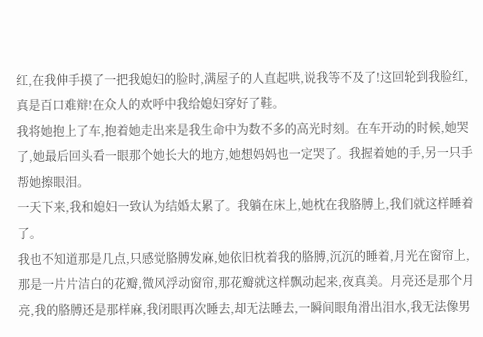红,在我伸手摸了一把我媳妇的脸时,满屋子的人直起哄,说我等不及了!这回轮到我脸红,真是百口难辩!在众人的欢呼中我给媳妇穿好了鞋。
我将她抱上了车,抱着她走出来是我生命中为数不多的高光时刻。在车开动的时候,她哭了,她最后回头看一眼那个她长大的地方,她想妈妈也一定哭了。我握着她的手,另一只手帮她擦眼泪。
一天下来,我和媳妇一致认为结婚太累了。我躺在床上,她枕在我胳膊上,我们就这样睡着了。
我也不知道那是几点,只感觉胳膊发麻,她依旧枕着我的胳膊,沉沉的睡着,月光在窗帘上,那是一片片洁白的花瓣,微风浮动窗帘,那花瓣就这样飘动起来,夜真美。月亮还是那个月亮,我的胳膊还是那样麻,我闭眼再次睡去,却无法睡去,一瞬间眼角滑出泪水,我无法像男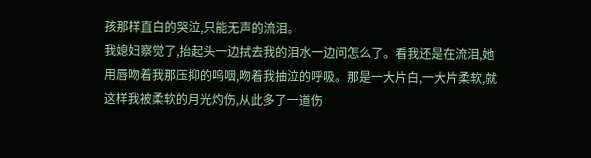孩那样直白的哭泣,只能无声的流泪。
我媳妇察觉了,抬起头一边拭去我的泪水一边问怎么了。看我还是在流泪,她用唇吻着我那压抑的呜咽,吻着我抽泣的呼吸。那是一大片白,一大片柔软,就这样我被柔软的月光灼伤,从此多了一道伤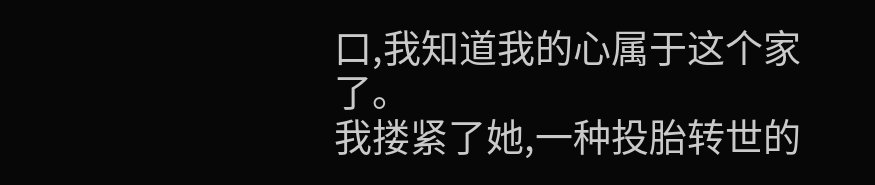口,我知道我的心属于这个家了。
我搂紧了她,一种投胎转世的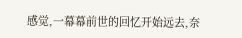感觉,一幕幕前世的回忆开始远去,奈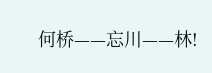何桥——忘川——林!